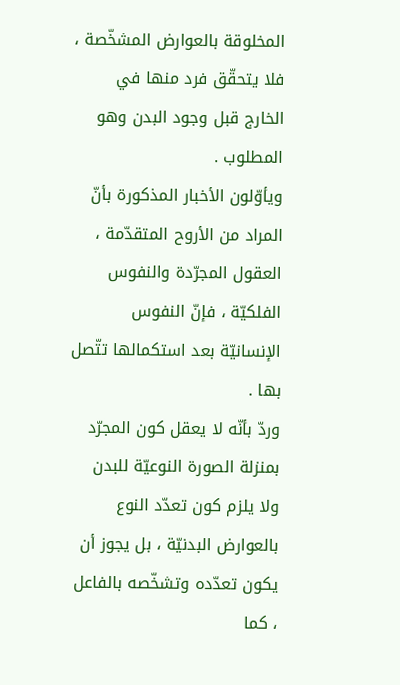المخلوقة بالعوارض المشخّصة ، فلا يتحقّق فرد منها في الخارج قبل وجود البدن وهو المطلوب .
ويأوّلون الأخبار المذكورة بأنّ المراد من الأروح المتقدّمة ، العقول المجرّدة والنفوس الفلكيّة ، فإنّ النفوس الإنسانيّة بعد استكمالها تتّصل بها .
وردّ بأنّه لا يعقل كون المجرّد بمنزلة الصورة النوعيّة للبدن ولا يلزم كون تعدّد النوع بالعوارض البدنيّة ، بل يجوز أن يكون تعدّده وتشخّصه بالفاعل ، كما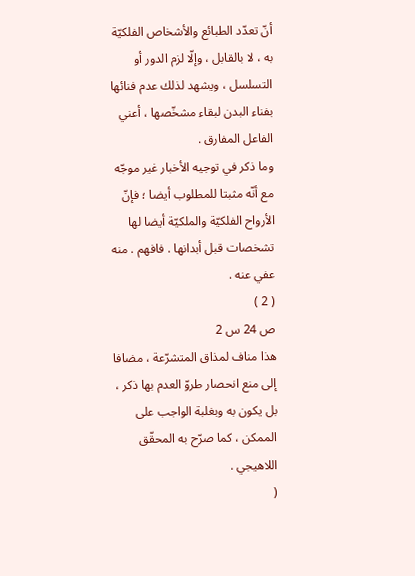أنّ تعدّد الطبائع والأشخاص الفلكيّة به ، لا بالقابل ، وإلّا لزم الدور أو التسلسل ، ويشهد لذلك عدم فنائها بفناء البدن لبقاء مشخّصها ، أعني الفاعل المفارق .
وما ذكر في توجيه الأخبار غير موجّه مع أنّه مثبتا للمطلوب أيضا ؛ فإنّ الأرواح الفلكيّة والملكيّة أيضا لها تشخصات قبل أبدانها . فافهم . منه عفي عنه .
( 2 )
ص 24 س 2
هذا مناف لمذاق المتشرّعة ، مضافا إلى منع انحصار طروّ العدم بها ذكر ، بل يكون به وبغلبة الواجب على الممكن ، كما صرّح به المحقّق اللاهيجي .
(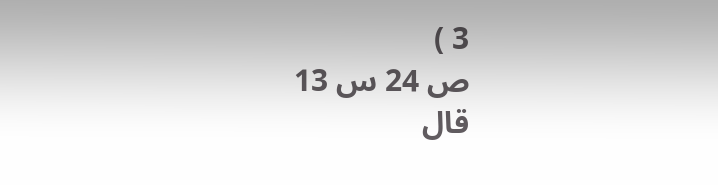3 )
ص 24 س 13
قال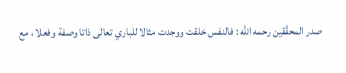صدر المحقّقين رحمه اللّه : فالنفس خلقت ووجدت مثالا للباري تعالى ذاتا وصفة وفعلا ، مع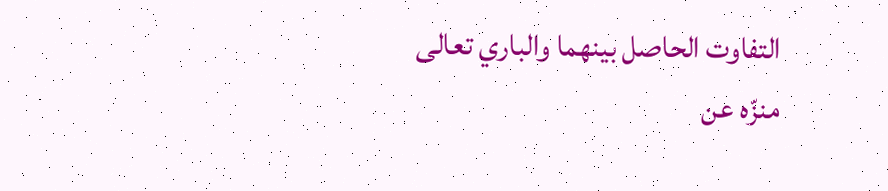التفاوت الحاصل بينهما والباري تعالى منزّه عن